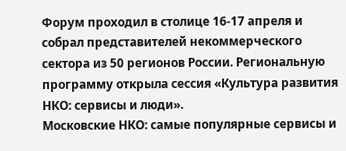Форум проходил в столице 16-17 апреля и собрал представителей некоммерческого сектора из 50 регионов России. Региональную программу открыла сессия «Культура развития НКО: сервисы и люди».
Московские НКО: самые популярные сервисы и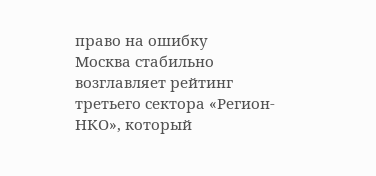право на ошибку
Москва стабильно возглавляет рейтинг третьего сектора «Регион-НКО», который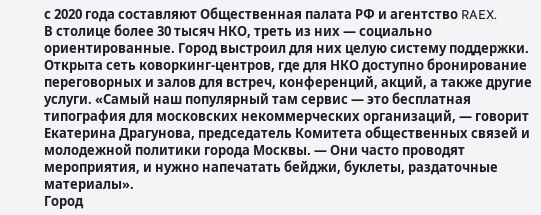с 2020 года составляют Общественная палата РФ и агентство RAEX.
В столице более 30 тысяч НКО, треть из них — социально ориентированные. Город выстроил для них целую систему поддержки.
Открыта сеть коворкинг-центров, где для НКО доступно бронирование переговорных и залов для встреч, конференций, акций, а также другие услуги. «Самый наш популярный там сервис — это бесплатная типография для московских некоммерческих организаций, — говорит Екатерина Драгунова, председатель Комитета общественных связей и молодежной политики города Москвы. — Они часто проводят мероприятия, и нужно напечатать бейджи, буклеты, раздаточные материалы».
Город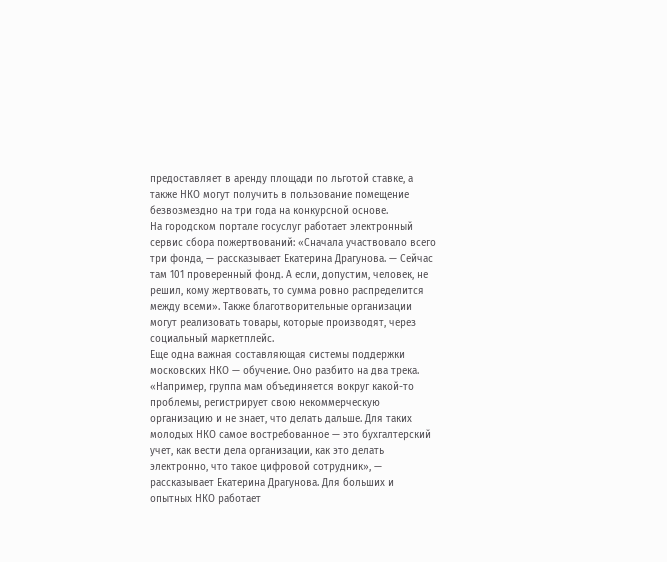предоставляет в аренду площади по льготой ставке, а также НКО могут получить в пользование помещение безвозмездно на три года на конкурсной основе.
На городском портале госуслуг работает электронный сервис сбора пожертвований: «Сначала участвовало всего три фонда, — рассказывает Екатерина Драгунова. — Сейчас там 101 проверенный фонд. А если, допустим, человек, не решил, кому жертвовать, то сумма ровно распределится между всеми». Также благотворительные организации могут реализовать товары, которые производят, через социальный маркетплейс.
Еще одна важная составляющая системы поддержки московских НКО — обучение. Оно разбито на два трека. «Например, группа мам объединяется вокруг какой-то проблемы, регистрирует свою некоммерческую организацию и не знает, что делать дальше. Для таких молодых НКО самое востребованное — это бухгалтерский учет, как вести дела организации, как это делать электронно, что такое цифровой сотрудник», — рассказывает Екатерина Драгунова. Для больших и опытных НКО работает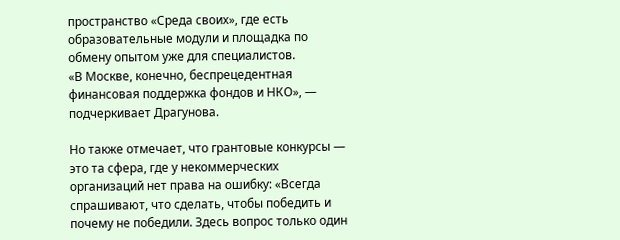пространство «Среда своих», где есть образовательные модули и площадка по обмену опытом уже для специалистов.
«В Москве, конечно, беспрецедентная финансовая поддержка фондов и НКО», — подчеркивает Драгунова.

Но также отмечает, что грантовые конкурсы — это та сфера, где у некоммерческих организаций нет права на ошибку: «Всегда спрашивают, что сделать, чтобы победить и почему не победили. Здесь вопрос только один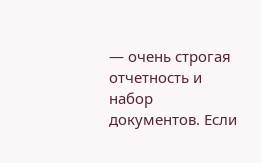— очень строгая отчетность и набор документов. Если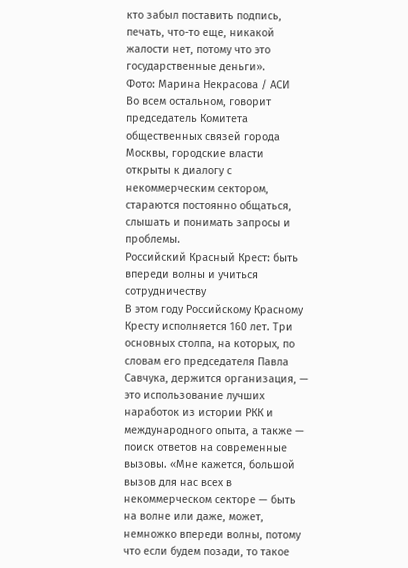кто забыл поставить подпись, печать, что-то еще, никакой жалости нет, потому что это государственные деньги».
Фото: Марина Некрасова / АСИ
Во всем остальном, говорит председатель Комитета общественных связей города Москвы, городские власти открыты к диалогу с некоммерческим сектором, стараются постоянно общаться, слышать и понимать запросы и проблемы.
Российский Красный Крест: быть впереди волны и учиться сотрудничеству
В этом году Российскому Красному Кресту исполняется 160 лет. Три основных столпа, на которых, по словам его председателя Павла Савчука, держится организация, — это использование лучших наработок из истории РКК и международного опыта, а также — поиск ответов на современные вызовы. «Мне кажется, большой вызов для нас всех в некоммерческом секторе — быть на волне или даже, может, немножко впереди волны, потому что если будем позади, то такое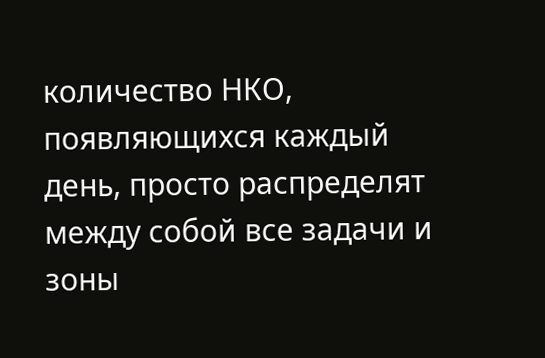количество НКО, появляющихся каждый день, просто распределят между собой все задачи и зоны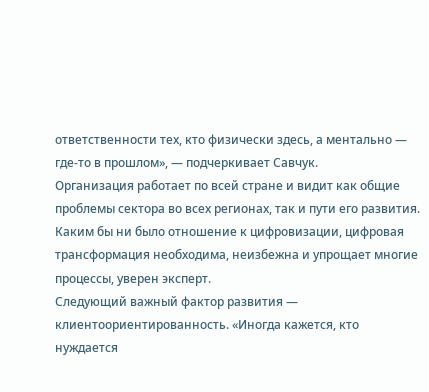ответственности тех, кто физически здесь, а ментально — где-то в прошлом», — подчеркивает Савчук.
Организация работает по всей стране и видит как общие проблемы сектора во всех регионах, так и пути его развития.
Каким бы ни было отношение к цифровизации, цифровая трансформация необходима, неизбежна и упрощает многие процессы, уверен эксперт.
Следующий важный фактор развития — клиентоориентированность. «Иногда кажется, кто нуждается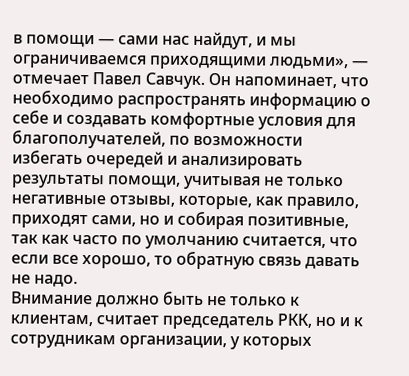в помощи — сами нас найдут, и мы ограничиваемся приходящими людьми», — отмечает Павел Савчук. Он напоминает, что необходимо распространять информацию о себе и создавать комфортные условия для благополучателей, по возможности избегать очередей и анализировать результаты помощи, учитывая не только негативные отзывы, которые, как правило, приходят сами, но и собирая позитивные, так как часто по умолчанию считается, что если все хорошо, то обратную связь давать не надо.
Внимание должно быть не только к клиентам, считает председатель РКК, но и к сотрудникам организации, у которых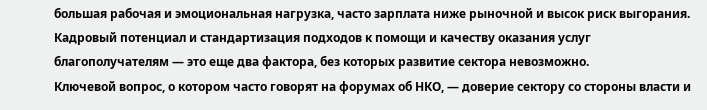большая рабочая и эмоциональная нагрузка, часто зарплата ниже рыночной и высок риск выгорания.
Кадровый потенциал и стандартизация подходов к помощи и качеству оказания услуг благополучателям — это еще два фактора, без которых развитие сектора невозможно.
Ключевой вопрос, о котором часто говорят на форумах об НКО, — доверие сектору со стороны власти и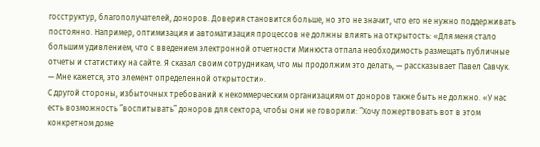госструктур, благополучателей, доноров. Доверия становится больше, но это не значит, что его не нужно поддерживать постоянно. Например, оптимизация и автоматизация процессов не должны влиять на открытость: «Для меня стало большим удивлением, что с введением электронной отчетности Минюста отпала необходимость размещать публичные отчеты и статистику на сайте. Я сказал своим сотрудникам, что мы продолжим это делать, — рассказывает Павел Савчук. — Мне кажется, это элемент определенной открытости».
С другой стороны, избыточных требований к некоммерческим организациям от доноров также быть не должно. «У нас есть возможность ”воспитывать” доноров для сектора, чтобы они не говорили: ”Хочу пожертвовать вот в этом конкретном доме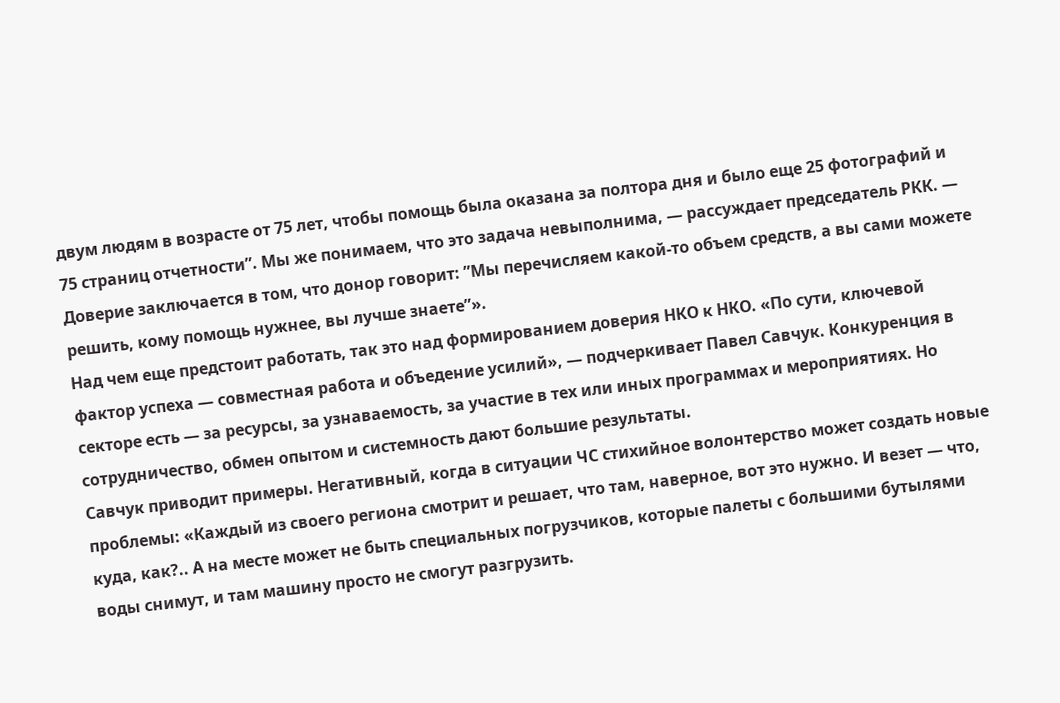двум людям в возрасте от 75 лет, чтобы помощь была оказана за полтора дня и было еще 25 фотографий и 75 страниц отчетности”. Мы же понимаем, что это задача невыполнима, — рассуждает председатель РКК. — Доверие заключается в том, что донор говорит: ”Мы перечисляем какой-то объем средств, а вы сами можете решить, кому помощь нужнее, вы лучше знаете”».
Над чем еще предстоит работать, так это над формированием доверия НКО к НКО. «По сути, ключевой фактор успеха — совместная работа и объедение усилий», — подчеркивает Павел Савчук. Конкуренция в секторе есть — за ресурсы, за узнаваемость, за участие в тех или иных программах и мероприятиях. Но сотрудничество, обмен опытом и системность дают большие результаты.
Савчук приводит примеры. Негативный, когда в ситуации ЧС стихийное волонтерство может создать новые проблемы: «Каждый из своего региона смотрит и решает, что там, наверное, вот это нужно. И везет — что, куда, как?.. А на месте может не быть специальных погрузчиков, которые палеты с большими бутылями воды снимут, и там машину просто не смогут разгрузить.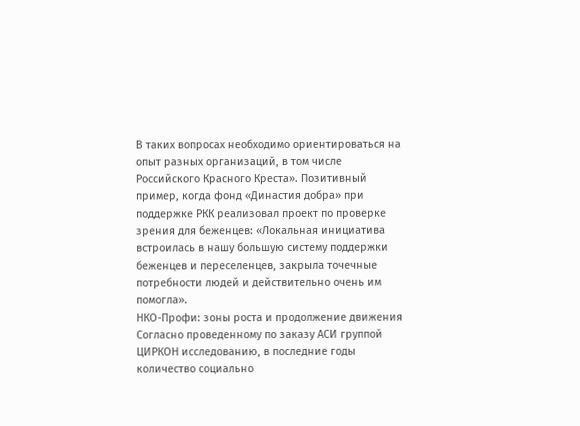В таких вопросах необходимо ориентироваться на опыт разных организаций, в том числе Российского Красного Креста». Позитивный пример, когда фонд «Династия добра» при поддержке РКК реализовал проект по проверке зрения для беженцев: «Локальная инициатива встроилась в нашу большую систему поддержки беженцев и переселенцев, закрыла точечные потребности людей и действительно очень им помогла».
НКО-Профи: зоны роста и продолжение движения
Согласно проведенному по заказу АСИ группой ЦИРКОН исследованию, в последние годы количество социально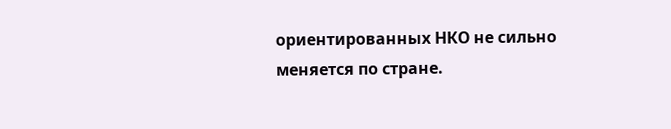ориентированных НКО не сильно меняется по стране.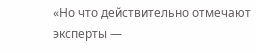«Но что действительно отмечают эксперты —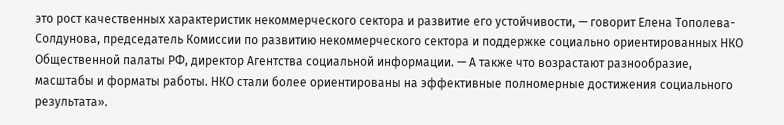это рост качественных характеристик некоммерческого сектора и развитие его устойчивости, — говорит Елена Тополева-Солдунова, председатель Комиссии по развитию некоммерческого сектора и поддержке социально ориентированных НКО Общественной палаты РФ, директор Агентства социальной информации. — А также что возрастают разнообразие, масштабы и форматы работы. НКО стали более ориентированы на эффективные полномерные достижения социального результата».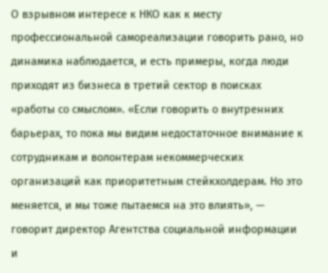О взрывном интересе к НКО как к месту профессиональной самореализации говорить рано, но динамика наблюдается, и есть примеры, когда люди приходят из бизнеса в третий сектор в поисках «работы со смыслом». «Если говорить о внутренних барьерах, то пока мы видим недостаточное внимание к сотрудникам и волонтерам некоммерческих организаций как приоритетным стейкхолдерам. Но это меняется, и мы тоже пытаемся на это влиять», — говорит директор Агентства социальной информации и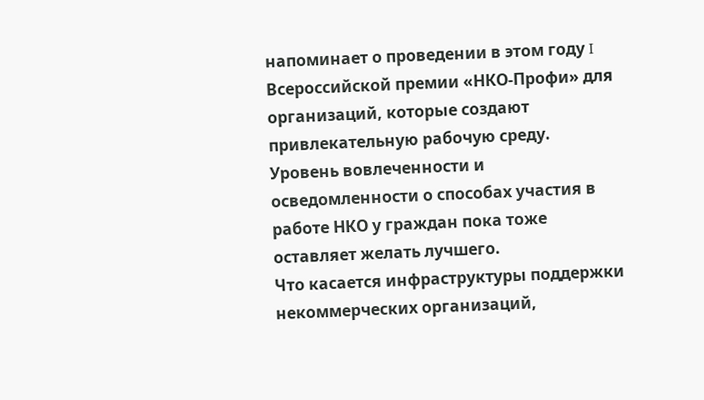напоминает о проведении в этом году I Всероссийской премии «НКО-Профи» для организаций, которые создают привлекательную рабочую среду.
Уровень вовлеченности и осведомленности о способах участия в работе НКО у граждан пока тоже оставляет желать лучшего.
Что касается инфраструктуры поддержки некоммерческих организаций,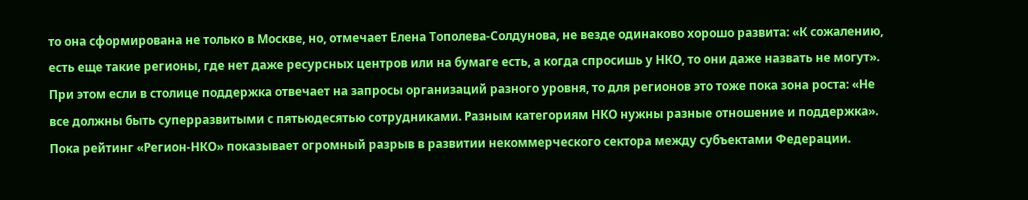то она сформирована не только в Москве, но, отмечает Елена Тополева-Солдунова, не везде одинаково хорошо развита: «К сожалению, есть еще такие регионы, где нет даже ресурсных центров или на бумаге есть, а когда спросишь у НКО, то они даже назвать не могут». При этом если в столице поддержка отвечает на запросы организаций разного уровня, то для регионов это тоже пока зона роста: «Не все должны быть суперразвитыми с пятьюдесятью сотрудниками. Разным категориям НКО нужны разные отношение и поддержка».
Пока рейтинг «Регион-НКО» показывает огромный разрыв в развитии некоммерческого сектора между субъектами Федерации.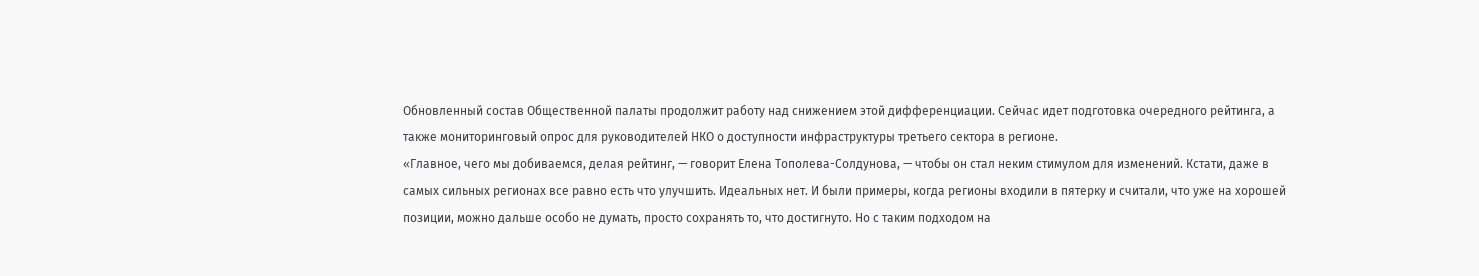Обновленный состав Общественной палаты продолжит работу над снижением этой дифференциации. Сейчас идет подготовка очередного рейтинга, а также мониторинговый опрос для руководителей НКО о доступности инфраструктуры третьего сектора в регионе.
«Главное, чего мы добиваемся, делая рейтинг, — говорит Елена Тополева-Солдунова, — чтобы он стал неким стимулом для изменений. Кстати, даже в самых сильных регионах все равно есть что улучшить. Идеальных нет. И были примеры, когда регионы входили в пятерку и считали, что уже на хорошей позиции, можно дальше особо не думать, просто сохранять то, что достигнуто. Но с таким подходом на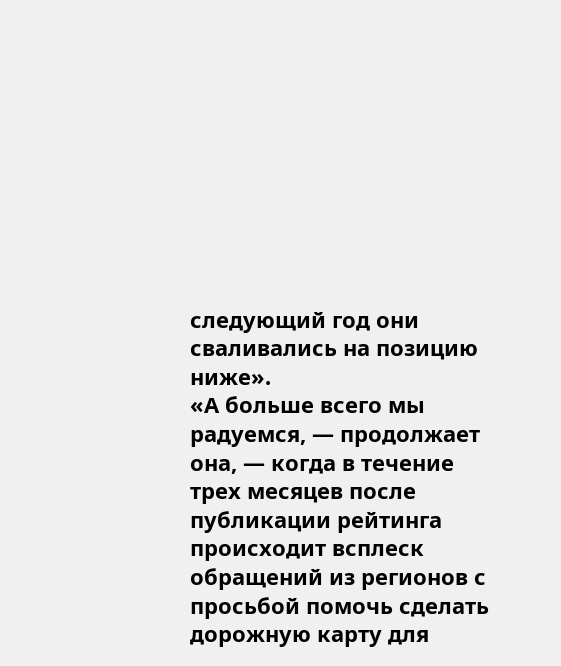следующий год они сваливались на позицию ниже».
«А больше всего мы радуемся, — продолжает она, — когда в течение трех месяцев после публикации рейтинга происходит всплеск обращений из регионов с просьбой помочь сделать дорожную карту для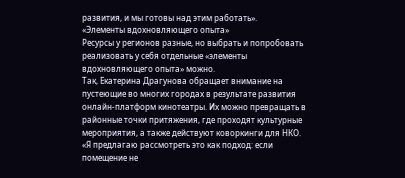развития, и мы готовы над этим работать».
«Элементы вдохновляющего опыта»
Ресурсы у регионов разные, но выбрать и попробовать реализовать у себя отдельные «элементы вдохновляющего опыта» можно.
Так, Екатерина Драгунова обращает внимание на пустеющие во многих городах в результате развития онлайн-платформ кинотеатры. Их можно превращать в районные точки притяжения, где проходят культурные мероприятия, а также действуют коворкинги для НКО. «Я предлагаю рассмотреть это как подход: если помещение не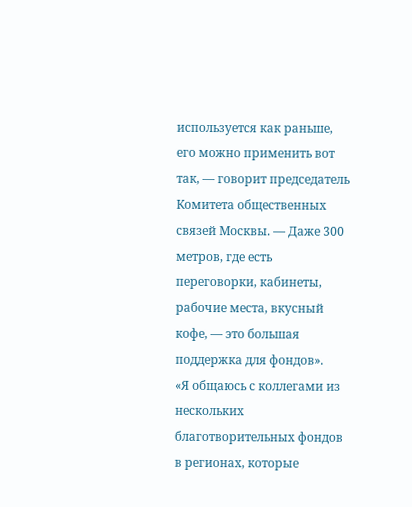используется как раньше, его можно применить вот так, — говорит председатель Комитета общественных связей Москвы. — Даже 300 метров, где есть переговорки, кабинеты, рабочие места, вкусный кофе, — это большая поддержка для фондов».
«Я общаюсь с коллегами из нескольких благотворительных фондов в регионах, которые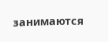занимаются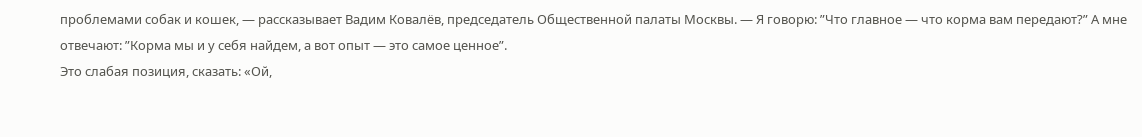проблемами собак и кошек, — рассказывает Вадим Ковалёв, председатель Общественной палаты Москвы. — Я говорю: ”Что главное — что корма вам передают?” А мне отвечают: ”Корма мы и у себя найдем, а вот опыт — это самое ценное”.
Это слабая позиция, сказать: «Ой,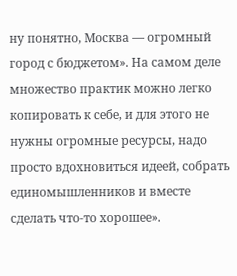ну понятно, Москва — огромный город с бюджетом». На самом деле множество практик можно легко копировать к себе, и для этого не нужны огромные ресурсы, надо просто вдохновиться идеей, собрать единомышленников и вместе сделать что-то хорошее».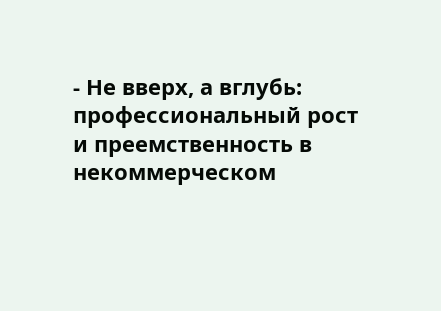- Не вверх, а вглубь: профессиональный рост и преемственность в некоммерческом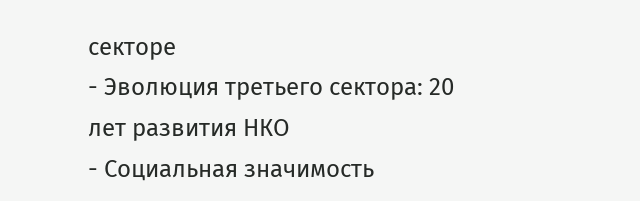секторе
- Эволюция третьего сектора: 20 лет развития НКО
- Социальная значимость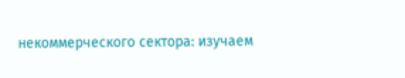некоммерческого сектора: изучаем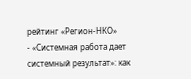рейтинг «Регион-НКО»
- «Системная работа дает системный результат»: как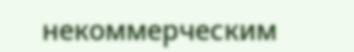некоммерческим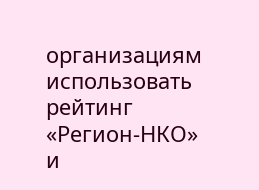организациям использовать рейтинг «Регион-НКО» и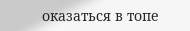оказаться в топе